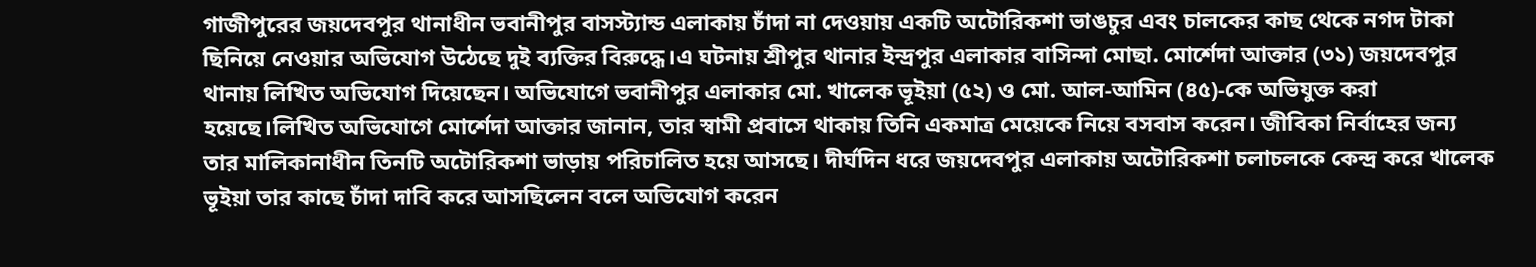গাজীপুরের জয়দেবপুর থানাধীন ভবানীপুর বাসস্ট্যান্ড এলাকায় চাঁদা না দেওয়ায় একটি অটোরিকশা ভাঙচুর এবং চালকের কাছ থেকে নগদ টাকা ছিনিয়ে নেওয়ার অভিযোগ উঠেছে দুই ব্যক্তির বিরুদ্ধে।এ ঘটনায় শ্রীপুর থানার ইন্দ্রপুর এলাকার বাসিন্দা মোছা. মোর্শেদা আক্তার (৩১) জয়দেবপুর থানায় লিখিত অভিযোগ দিয়েছেন। অভিযোগে ভবানীপুর এলাকার মো. খালেক ভূইয়া (৫২) ও মো. আল-আমিন (৪৫)-কে অভিযুক্ত করা হয়েছে।লিখিত অভিযোগে মোর্শেদা আক্তার জানান, তার স্বামী প্রবাসে থাকায় তিনি একমাত্র মেয়েকে নিয়ে বসবাস করেন। জীবিকা নির্বাহের জন্য তার মালিকানাধীন তিনটি অটোরিকশা ভাড়ায় পরিচালিত হয়ে আসছে। দীর্ঘদিন ধরে জয়দেবপুর এলাকায় অটোরিকশা চলাচলকে কেন্দ্র করে খালেক ভূইয়া তার কাছে চাঁদা দাবি করে আসছিলেন বলে অভিযোগ করেন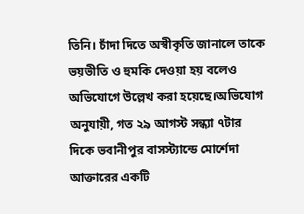তিনি। চাঁদা দিতে অস্বীকৃতি জানালে তাকে ভয়ভীতি ও হুমকি দেওয়া হয় বলেও অভিযোগে উল্লেখ করা হয়েছে।অভিযোগ অনুযায়ী, গত ২৯ আগস্ট সন্ধ্যা ৭টার দিকে ভবানীপুর বাসস্ট্যান্ডে মোর্শেদা আক্তারের একটি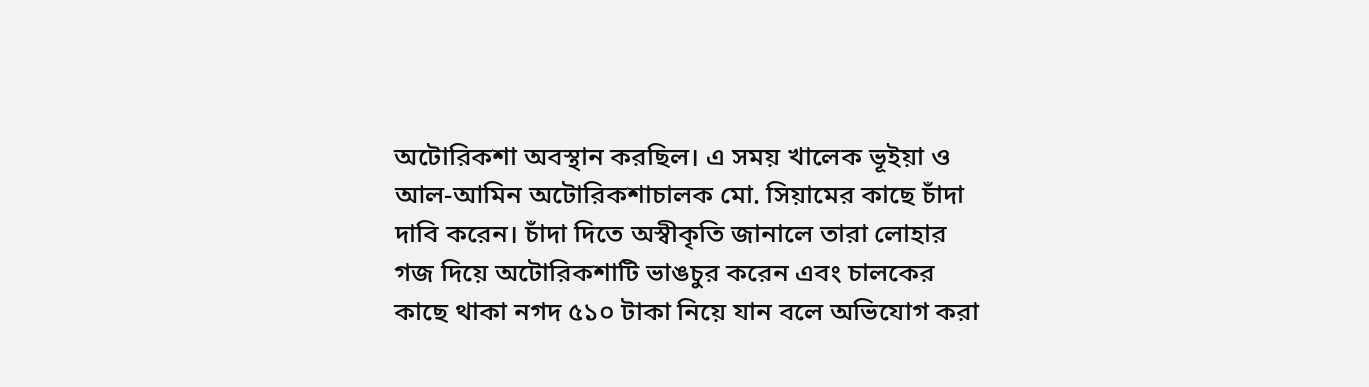অটোরিকশা অবস্থান করছিল। এ সময় খালেক ভূইয়া ও আল-আমিন অটোরিকশাচালক মো. সিয়ামের কাছে চাঁদা দাবি করেন। চাঁদা দিতে অস্বীকৃতি জানালে তারা লোহার গজ দিয়ে অটোরিকশাটি ভাঙচুর করেন এবং চালকের কাছে থাকা নগদ ৫১০ টাকা নিয়ে যান বলে অভিযোগ করা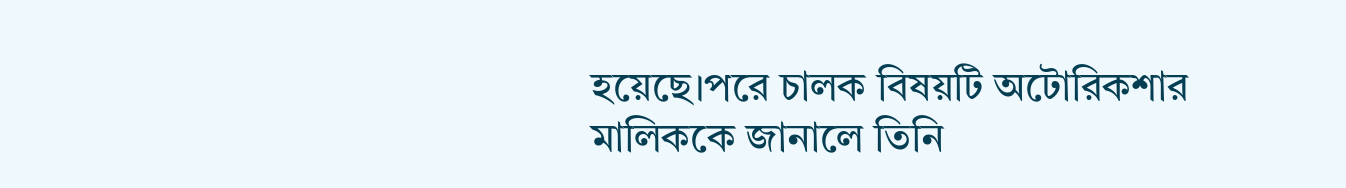হয়েছে।পরে চালক বিষয়টি অটোরিকশার মালিককে জানালে তিনি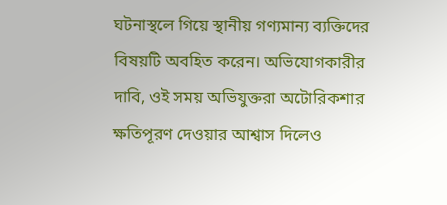ঘটনাস্থলে গিয়ে স্থানীয় গণ্যমান্য ব্যক্তিদের বিষয়টি অবহিত করেন। অভিযোগকারীর দাবি, ওই সময় অভিযুক্তরা অটোরিকশার ক্ষতিপূরণ দেওয়ার আশ্বাস দিলেও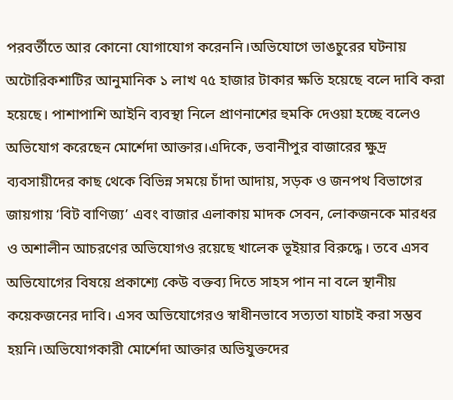পরবর্তীতে আর কোনো যোগাযোগ করেননি।অভিযোগে ভাঙচুরের ঘটনায় অটোরিকশাটির আনুমানিক ১ লাখ ৭৫ হাজার টাকার ক্ষতি হয়েছে বলে দাবি করা হয়েছে। পাশাপাশি আইনি ব্যবস্থা নিলে প্রাণনাশের হুমকি দেওয়া হচ্ছে বলেও অভিযোগ করেছেন মোর্শেদা আক্তার।এদিকে, ভবানীপুর বাজারের ক্ষুদ্র ব্যবসায়ীদের কাছ থেকে বিভিন্ন সময়ে চাঁদা আদায়, সড়ক ও জনপথ বিভাগের জায়গায় ‘বিট বাণিজ্য’ এবং বাজার এলাকায় মাদক সেবন, লোকজনকে মারধর ও অশালীন আচরণের অভিযোগও রয়েছে খালেক ভূইয়ার বিরুদ্ধে। তবে এসব অভিযোগের বিষয়ে প্রকাশ্যে কেউ বক্তব্য দিতে সাহস পান না বলে স্থানীয় কয়েকজনের দাবি। এসব অভিযোগেরও স্বাধীনভাবে সত্যতা যাচাই করা সম্ভব হয়নি।অভিযোগকারী মোর্শেদা আক্তার অভিযুক্তদের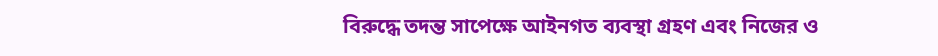বিরুদ্ধে তদন্ত সাপেক্ষে আইনগত ব্যবস্থা গ্রহণ এবং নিজের ও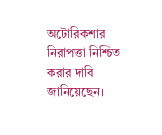অটোরিকশার নিরাপত্তা নিশ্চিত করার দাবি জানিয়েছেন।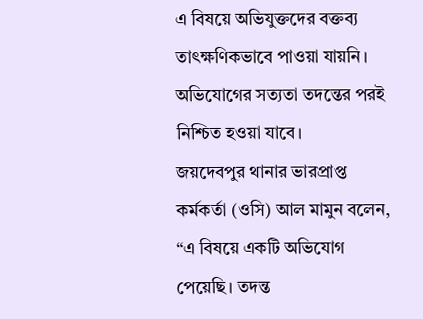এ বিষয়ে অভিযুক্তদের বক্তব্য তাৎক্ষণিকভাবে পাওয়া যায়নি। অভিযোগের সত্যতা তদন্তের পরই নিশ্চিত হওয়া যাবে।
জয়দেবপুর থানার ভারপ্রাপ্ত কর্মকর্তা (ওসি) আল মামুন বলেন, “এ বিষয়ে একটি অভিযোগ পেয়েছি। তদন্ত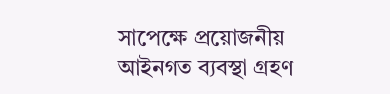সাপেক্ষে প্রয়োজনীয় আইনগত ব্যবস্থা গ্রহণ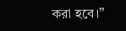করা হবে।”